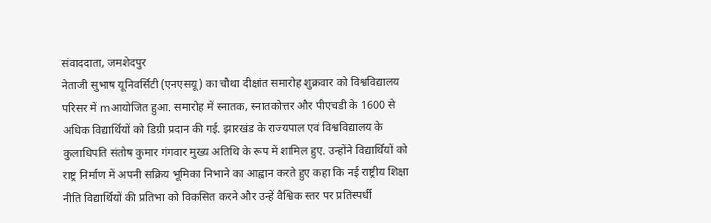संवाददाता, जमशेदपुर
नेताजी सुभाष यूनिवर्सिटी (एनएसयू) का चौथा दीक्षांत समारोह शुक्रवार को विश्वविद्यालय परिसर में mआयोजित हुआ. समारोह में स्नातक, स्नातकोत्तर और पीएचडी के 1600 से अधिक विद्यार्थियों को डिग्री प्रदान की गई. झारखंड के राज्यपाल एवं विश्वविद्यालय के कुलाधिपति संतोष कुमार गंगवार मुख्य अतिथि के रूप में शामिल हुए. उन्होंने विद्यार्थियों को राष्ट्र निर्माण में अपनी सक्रिय भूमिका निभाने का आह्वान करते हुए कहा कि नई राष्ट्रीय शिक्षा नीति विद्यार्थियों की प्रतिभा को विकसित करने और उन्हें वैश्विक स्तर पर प्रतिस्पर्धी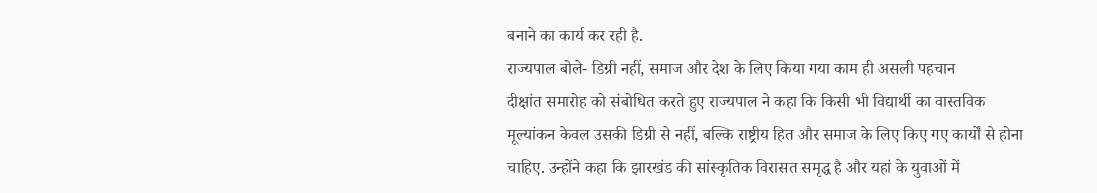बनाने का कार्य कर रही है.
राज्यपाल बोले- डिग्री नहीं, समाज और देश के लिए किया गया काम ही असली पहचान
दीक्षांत समारोह को संबोधित करते हुए राज्यपाल ने कहा कि किसी भी विद्यार्थी का वास्तविक मूल्यांकन केवल उसकी डिग्री से नहीं, बल्कि राष्ट्रीय हित और समाज के लिए किए गए कार्यों से होना चाहिए. उन्होंने कहा कि झारखंड की सांस्कृतिक विरासत समृद्ध है और यहां के युवाओं में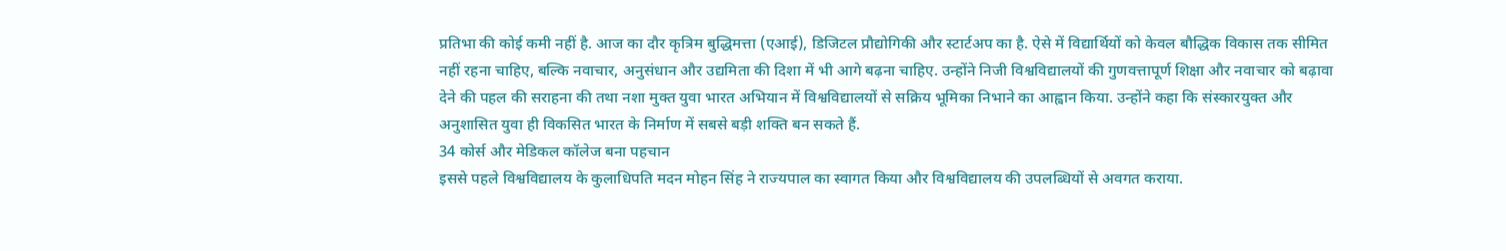प्रतिभा की कोई कमी नहीं है. आज का दौर कृत्रिम बुद्धिमत्ता (एआई), डिजिटल प्रौद्योगिकी और स्टार्टअप का है. ऐसे में विद्यार्थियों को केवल बौद्धिक विकास तक सीमित नहीं रहना चाहिए, बल्कि नवाचार, अनुसंधान और उद्यमिता की दिशा में भी आगे बढ़ना चाहिए. उन्होंने निजी विश्वविद्यालयों की गुणवत्तापूर्ण शिक्षा और नवाचार को बढ़ावा देने की पहल की सराहना की तथा नशा मुक्त युवा भारत अभियान में विश्वविद्यालयों से सक्रिय भूमिका निभाने का आह्वान किया. उन्होंने कहा कि संस्कारयुक्त और अनुशासित युवा ही विकसित भारत के निर्माण में सबसे बड़ी शक्ति बन सकते हैं.
34 कोर्स और मेडिकल कॉलेज बना पहचान
इससे पहले विश्वविद्यालय के कुलाधिपति मदन मोहन सिंह ने राज्यपाल का स्वागत किया और विश्वविद्यालय की उपलब्धियों से अवगत कराया.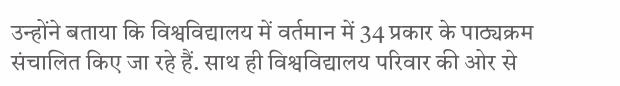उन्होंने बताया कि विश्वविद्यालय में वर्तमान में 34 प्रकार के पाठ्यक्रम संचालित किए जा रहे हैं. साथ ही विश्वविद्यालय परिवार की ओर से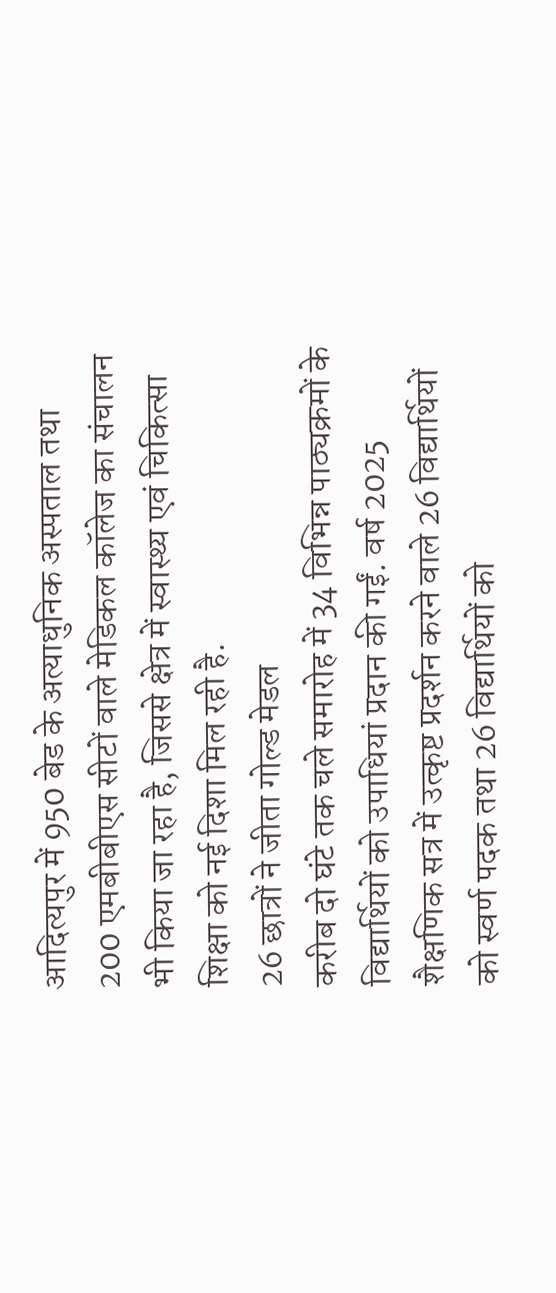आदित्यपुर में 950 बेड के अत्याधुनिक अस्पताल तथा 200 एमबीबीएस सीटों वाले मेडिकल कॉलेज का संचालन भी किया जा रहा है, जिससे क्षेत्र में स्वास्थ्य एवं चिकित्सा शिक्षा को नई दिशा मिल रही है.
26 छात्रों ने जीता गोल्ड मेडल
करीब दो घंटे तक चले समारोह में 34 विभिन्न पाठ्यक्रमों के विद्यार्थियों को उपाधियां प्रदान की गईं. वर्ष 2025 शैक्षणिक सत्र में उत्कृष्ट प्रदर्शन करने वाले 26 विद्यार्थियों को स्वर्ण पदक तथा 26 विद्यार्थियों को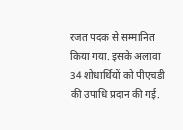रजत पदक से सम्मानित किया गया. इसके अलावा 34 शोधार्थियों को पीएचडी की उपाधि प्रदान की गई.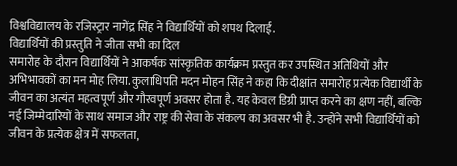विश्वविद्यालय के रजिस्ट्रार नागेंद्र सिंह ने विद्यार्थियों को शपथ दिलाई.
विद्यार्थियों की प्रस्तुति ने जीता सभी का दिल
समारोह के दौरान विद्यार्थियों ने आकर्षक सांस्कृतिक कार्यक्रम प्रस्तुत कर उपस्थित अतिथियों और अभिभावकों का मन मोह लिया. कुलाधिपति मदन मोहन सिंह ने कहा कि दीक्षांत समारोह प्रत्येक विद्यार्थी के जीवन का अत्यंत महत्वपूर्ण और गौरवपूर्ण अवसर होता है. यह केवल डिग्री प्राप्त करने का क्षण नहीं, बल्कि नई जिम्मेदारियों के साथ समाज और राष्ट्र की सेवा के संकल्प का अवसर भी है. उन्होंने सभी विद्यार्थियों को जीवन के प्रत्येक क्षेत्र में सफलता,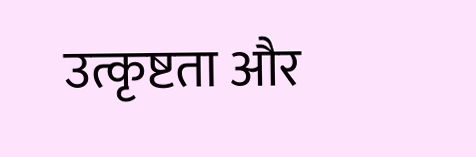उत्कृष्टता और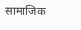सामाजिक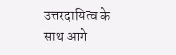उत्तरदायित्व के साथ आगे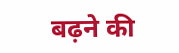बढ़ने की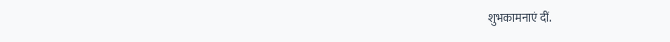शुभकामनाएं दीं.